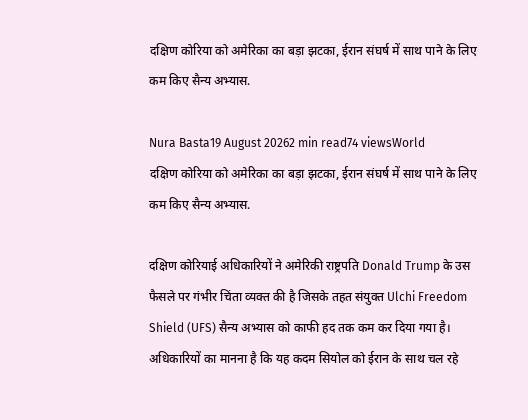दक्षिण कोरिया को अमेरिका का बड़ा झटका, ईरान संघर्ष में साथ पाने के लिए कम किए सैन्य अभ्यास.

Nura Basta19 August 20262 min read74 viewsWorld
दक्षिण कोरिया को अमेरिका का बड़ा झटका, ईरान संघर्ष में साथ पाने के लिए कम किए सैन्य अभ्यास.

दक्षिण कोरियाई अधिकारियों ने अमेरिकी राष्ट्रपति Donald Trump के उस फैसले पर गंभीर चिंता व्यक्त की है जिसके तहत संयुक्त Ulchi Freedom Shield (UFS) सैन्य अभ्यास को काफी हद तक कम कर दिया गया है। अधिकारियों का मानना है कि यह कदम सियोल को ईरान के साथ चल रहे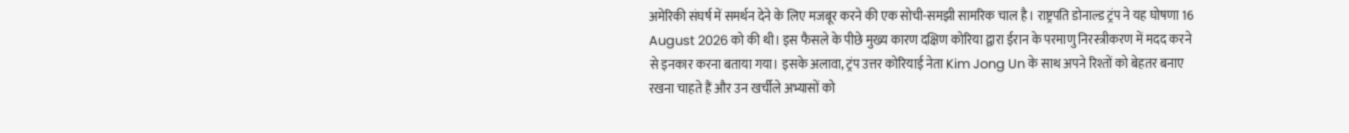अमेरिकी संघर्ष में समर्थन देने के लिए मजबूर करने की एक सोची-समझी सामरिक चाल है। राष्ट्रपति डोनाल्ड ट्रंप ने यह घोषणा 16 August 2026 को की थी। इस फैसले के पीछे मुख्य कारण दक्षिण कोरिया द्वारा ईरान के परमाणु निरस्त्रीकरण में मदद करने से इनकार करना बताया गया। इसके अलावा, ट्रंप उत्तर कोरियाई नेता Kim Jong Un के साथ अपने रिश्तों को बेहतर बनाए रखना चाहते हैं और उन खर्चीले अभ्यासों को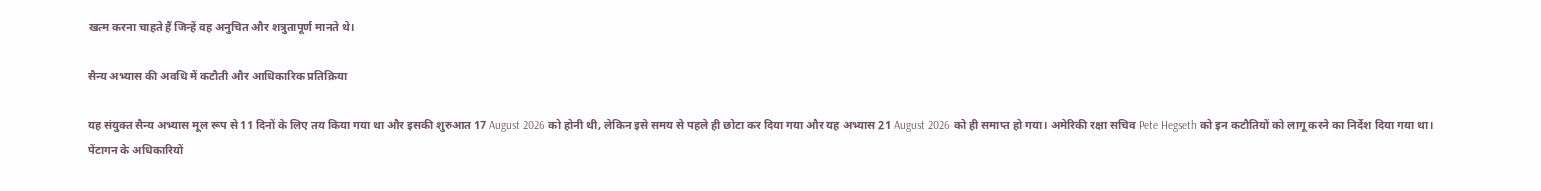खत्म करना चाहते हैं जिन्हें वह अनुचित और शत्रुतापूर्ण मानते थे।

सैन्य अभ्यास की अवधि में कटौती और आधिकारिक प्रतिक्रिया

यह संयुक्त सैन्य अभ्यास मूल रूप से 11 दिनों के लिए तय किया गया था और इसकी शुरुआत 17 August 2026 को होनी थी, लेकिन इसे समय से पहले ही छोटा कर दिया गया और यह अभ्यास 21 August 2026 को ही समाप्त हो गया। अमेरिकी रक्षा सचिव Pete Hegseth को इन कटौतियों को लागू करने का निर्देश दिया गया था। पेंटागन के अधिकारियों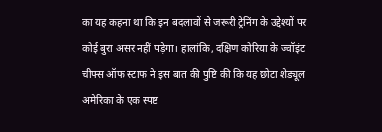का यह कहना था कि इन बदलावों से जरूरी ट्रेनिंग के उद्देश्यों पर कोई बुरा असर नहीं पड़ेगा। हालांकि, दक्षिण कोरिया के ज्वॉइंट चीफ्स ऑफ स्टाफ ने इस बात की पुष्टि की कि यह छोटा शेड्यूल अमेरिका के एक स्पष्ट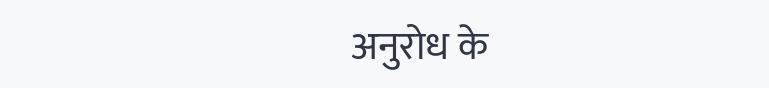अनुरोध के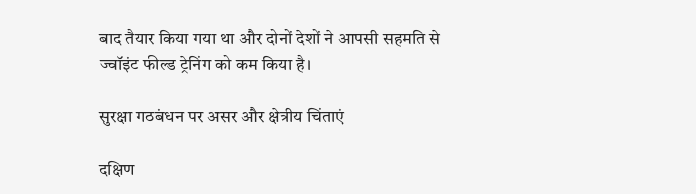बाद तैयार किया गया था और दोनों देशों ने आपसी सहमति से ज्वॉइंट फील्ड ट्रेनिंग को कम किया है।

सुरक्षा गठबंधन पर असर और क्षेत्रीय चिंताएं

दक्षिण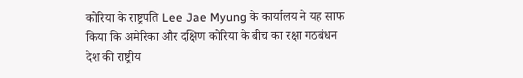कोरिया के राष्ट्रपति Lee Jae Myung के कार्यालय ने यह साफ किया कि अमेरिका और दक्षिण कोरिया के बीच का रक्षा गठबंधन देश की राष्ट्रीय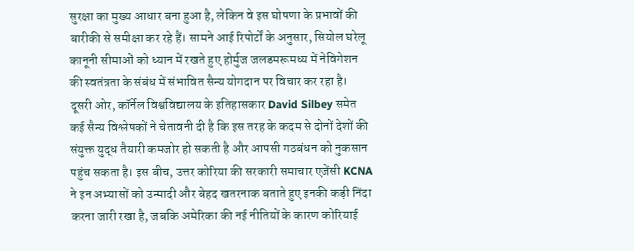सुरक्षा का मुख्य आधार बना हुआ है, लेकिन वे इस घोषणा के प्रभावों की बारीकी से समीक्षा कर रहे हैं। सामने आई रिपोर्टों के अनुसार, सियोल घरेलू कानूनी सीमाओं को ध्यान में रखते हुए होर्मुज जलडमरूमध्य में नेविगेशन की स्वतंत्रता के संबंध में संभावित सैन्य योगदान पर विचार कर रहा है। दूसरी ओर, कॉर्नेल विश्वविद्यालय के इतिहासकार David Silbey समेत कई सैन्य विश्लेषकों ने चेतावनी दी है कि इस तरह के कदम से दोनों देशों की संयुक्त युद्ध तैयारी कमजोर हो सकती है और आपसी गठबंधन को नुकसान पहुंच सकता है। इस बीच, उत्तर कोरिया की सरकारी समाचार एजेंसी KCNA ने इन अभ्यासों को उन्मादी और बेहद खतरनाक बताते हुए इनकी कड़ी निंदा करना जारी रखा है, जबकि अमेरिका की नई नीतियों के कारण कोरियाई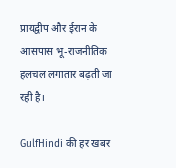प्रायद्वीप और ईरान के आसपास भू-राजनीतिक हलचल लगातार बढ़ती जा रही है।

GulfHindi की हर खबर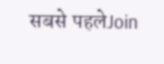सबसे पहलेJoin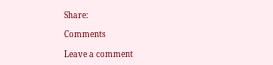Share:

Comments

Leave a comment